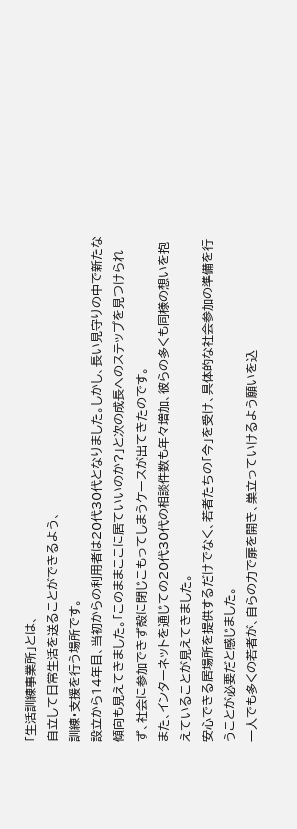「生活訓練事業所」とは、
自立して日常生活を送ることができるよう、
訓練・支援を行う場所です。
設立から14年目、当初からの利用者は20代30代となりました。しかし、長い見守りの中で新たな傾向も見えてきました。「このままここに居ていいのか?」と次の成長へのステップを見つけられず、社会に参加できず殻に閉じこもってしまうケースが出てきたのです。
また、インターネットを通じての20代30代の相談件数も年々増加、彼らの多くも同様の想いを抱えていることが見えてきました。
安心できる居場所を提供するだけでなく、若者たちの「今」を受け、具体的な社会参加の準備を行うことが必要だと感じました。
一人でも多くの若者が、自らの力で扉を開き、巣立っていけるよう願いを込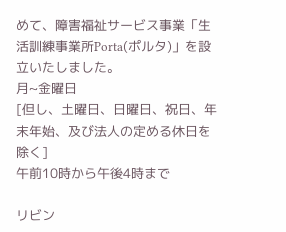めて、障害福祉サービス事業「生活訓練事業所Porta(ポルタ)」を設立いたしました。
月~金曜日
[但し、土曜日、日曜日、祝日、年末年始、及び法人の定める休日を除く]
午前10時から午後4時まで

リビン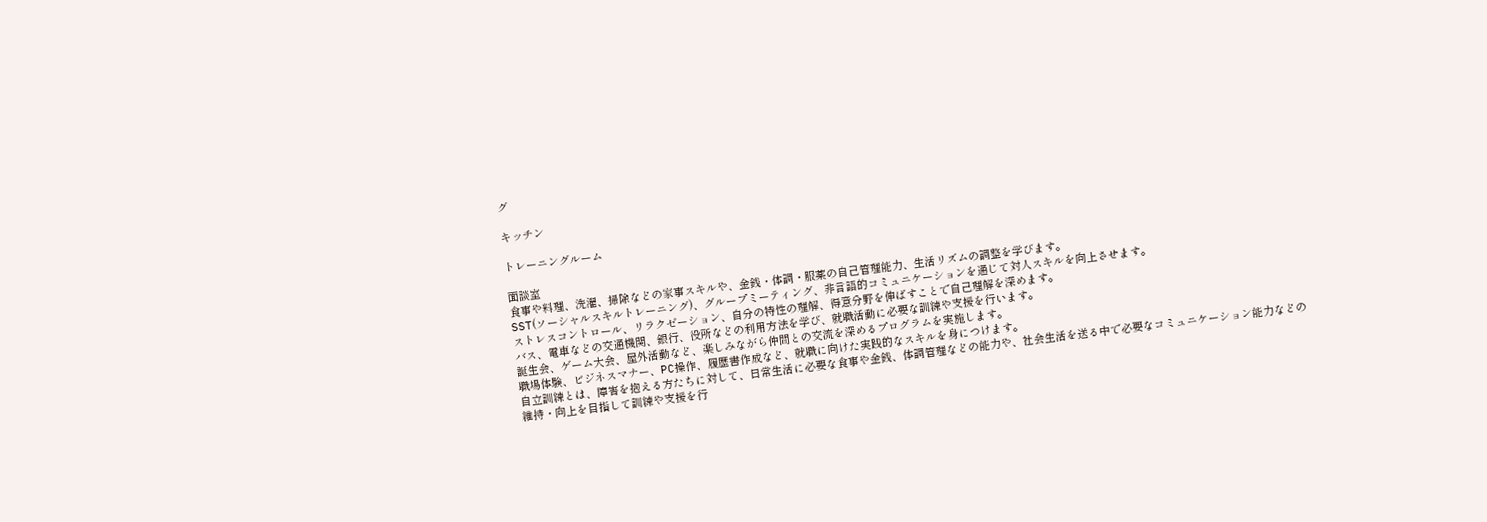グ

キッチン

トレーニングルーム

面談室
食事や料理、洗濯、掃除などの家事スキルや、金銭・体調・服薬の自己管理能力、生活リズムの調整を学びます。
SST(ソーシャルスキルトレーニング)、グループミーティング、非言語的コミュニケーションを通じて対人スキルを向上させます。
ストレスコントロール、リラクゼーション、自分の特性の理解、得意分野を伸ばすことで自己理解を深めます。
バス、電車などの交通機関、銀行、役所などの利用方法を学び、就職活動に必要な訓練や支援を行います。
誕生会、ゲーム大会、屋外活動など、楽しみながら仲間との交流を深めるプログラムを実施します。
職場体験、ビジネスマナー、PC操作、履歴書作成など、就職に向けた実践的なスキルを身につけます。
自立訓練とは、障害を抱える方たちに対して、日常生活に必要な食事や金銭、体調管理などの能力や、社会生活を送る中で必要なコミュニケーション能力などの維持・向上を目指して訓練や支援を行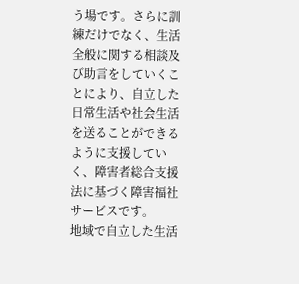う場です。さらに訓練だけでなく、生活全般に関する相談及び助言をしていくことにより、自立した日常生活や社会生活を送ることができるように支援していく、障害者総合支援法に基づく障害福社サービスです。
地域で自立した生活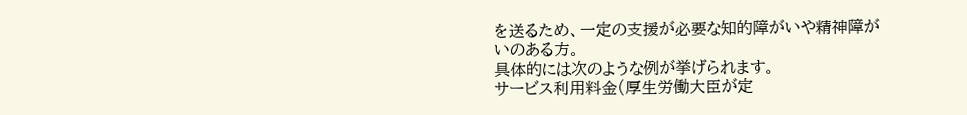を送るため、一定の支援が必要な知的障がいや精神障がいのある方。
具体的には次のような例が挙げられます。
サービス利用料金(厚生労働大臣が定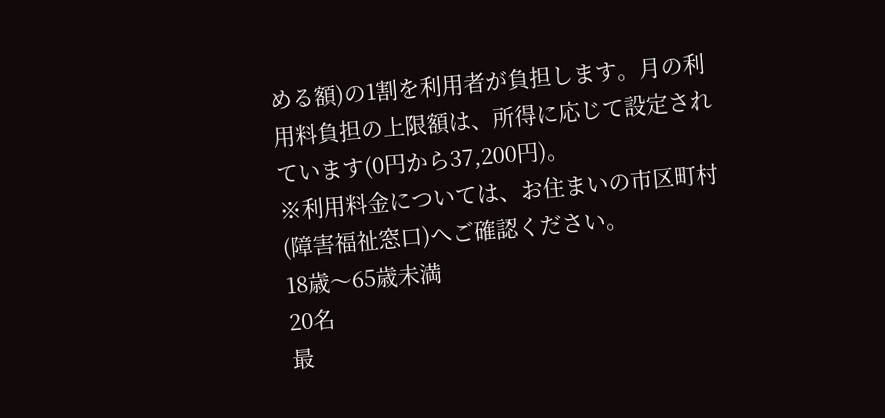める額)の1割を利用者が負担します。月の利用料負担の上限額は、所得に応じて設定されています(0円から37,200円)。
※利用料金については、お住まいの市区町村(障害福祉窓口)へご確認ください。
18歳〜65歳未満
20名
最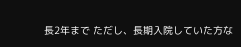長2年まで ただし、長期入院していた方な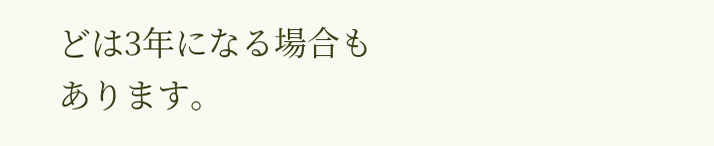どは3年になる場合もあります。